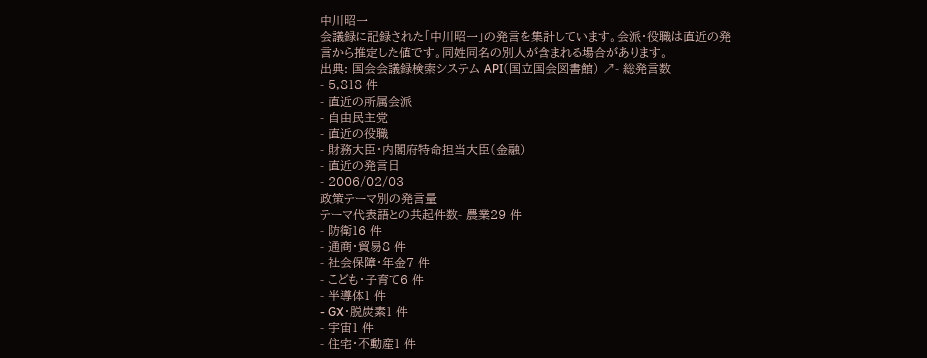中川昭一
会議録に記録された「中川昭一」の発言を集計しています。会派・役職は直近の発言から推定した値です。同姓同名の別人が含まれる場合があります。
出典: 国会会議録検索システム API(国立国会図書館) ↗- 総発言数
- 5,818 件
- 直近の所属会派
- 自由民主党
- 直近の役職
- 財務大臣・内閣府特命担当大臣(金融)
- 直近の発言日
- 2006/02/03
政策テーマ別の発言量
テーマ代表語との共起件数- 農業29 件
- 防衛16 件
- 通商・貿易8 件
- 社会保障・年金7 件
- こども・子育て6 件
- 半導体1 件
- GX・脱炭素1 件
- 宇宙1 件
- 住宅・不動産1 件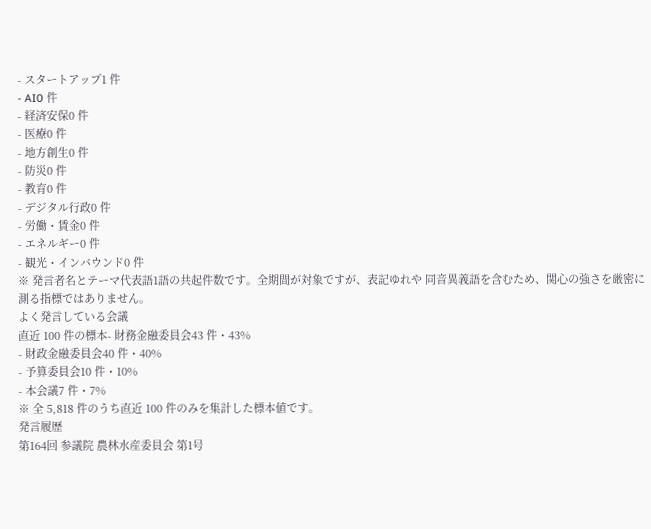- スタートアップ1 件
- AI0 件
- 経済安保0 件
- 医療0 件
- 地方創生0 件
- 防災0 件
- 教育0 件
- デジタル行政0 件
- 労働・賃金0 件
- エネルギー0 件
- 観光・インバウンド0 件
※ 発言者名とテーマ代表語1語の共起件数です。全期間が対象ですが、表記ゆれや 同音異義語を含むため、関心の強さを厳密に測る指標ではありません。
よく発言している会議
直近 100 件の標本- 財務金融委員会43 件・43%
- 財政金融委員会40 件・40%
- 予算委員会10 件・10%
- 本会議7 件・7%
※ 全 5,818 件のうち直近 100 件のみを集計した標本値です。
発言履歴
第164回 参議院 農林水産委員会 第1号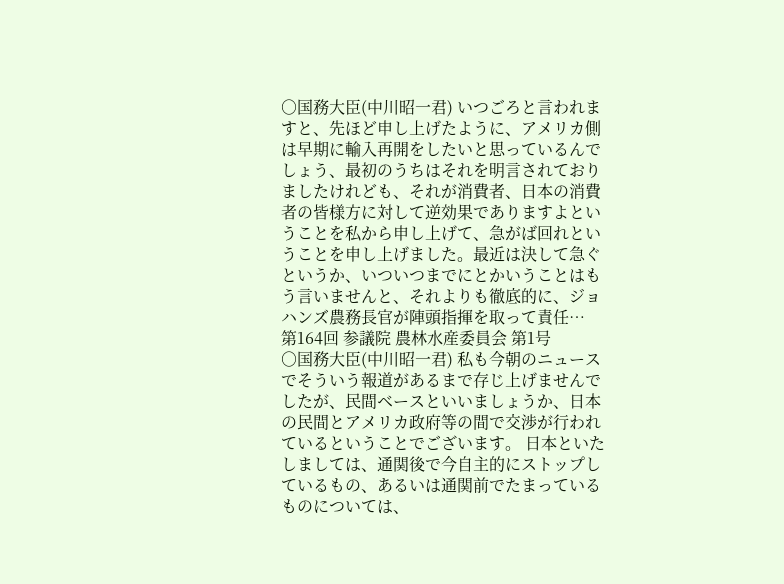○国務大臣(中川昭一君) いつごろと言われますと、先ほど申し上げたように、アメリカ側は早期に輸入再開をしたいと思っているんでしょう、最初のうちはそれを明言されておりましたけれども、それが消費者、日本の消費者の皆様方に対して逆効果でありますよということを私から申し上げて、急がば回れということを申し上げました。最近は決して急ぐというか、いついつまでにとかいうことはもう言いませんと、それよりも徹底的に、ジョハンズ農務長官が陣頭指揮を取って責任…
第164回 参議院 農林水産委員会 第1号
○国務大臣(中川昭一君) 私も今朝のニュースでそういう報道があるまで存じ上げませんでしたが、民間ベースといいましょうか、日本の民間とアメリカ政府等の間で交渉が行われているということでございます。 日本といたしましては、通関後で今自主的にストップしているもの、あるいは通関前でたまっているものについては、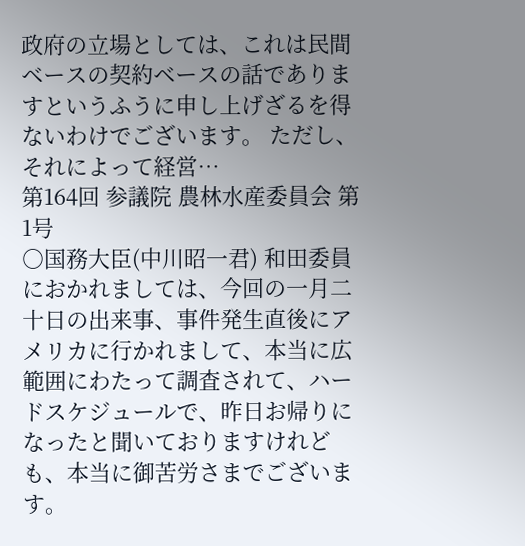政府の立場としては、これは民間ベースの契約ベースの話でありますというふうに申し上げざるを得ないわけでございます。 ただし、それによって経営…
第164回 参議院 農林水産委員会 第1号
○国務大臣(中川昭一君) 和田委員におかれましては、今回の一月二十日の出来事、事件発生直後にアメリカに行かれまして、本当に広範囲にわたって調査されて、ハードスケジュールで、昨日お帰りになったと聞いておりますけれども、本当に御苦労さまでございます。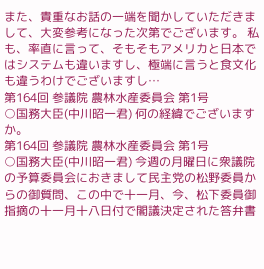また、貴重なお話の一端を聞かしていただきまして、大変参考になった次第でございます。 私も、率直に言って、そもそもアメリカと日本ではシステムも違いますし、極端に言うと食文化も違うわけでございますし…
第164回 参議院 農林水産委員会 第1号
○国務大臣(中川昭一君) 何の経緯でございますか。
第164回 参議院 農林水産委員会 第1号
○国務大臣(中川昭一君) 今週の月曜日に衆議院の予算委員会におきまして民主党の松野委員からの御質問、この中で十一月、今、松下委員御指摘の十一月十八日付で閣議決定された答弁書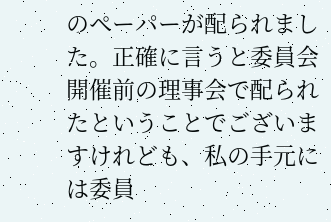のペーパーが配られました。正確に言うと委員会開催前の理事会で配られたということでございますけれども、私の手元には委員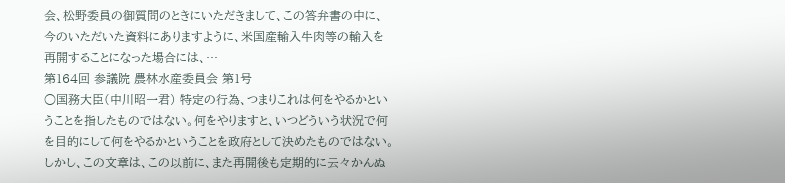会、松野委員の御質問のときにいただきまして、この答弁書の中に、今のいただいた資料にありますように、米国産輸入牛肉等の輸入を再開することになった場合には、…
第164回 参議院 農林水産委員会 第1号
○国務大臣(中川昭一君) 特定の行為、つまりこれは何をやるかということを指したものではない。何をやりますと、いつどういう状況で何を目的にして何をやるかということを政府として決めたものではない。しかし、この文章は、この以前に、また再開後も定期的に云々かんぬ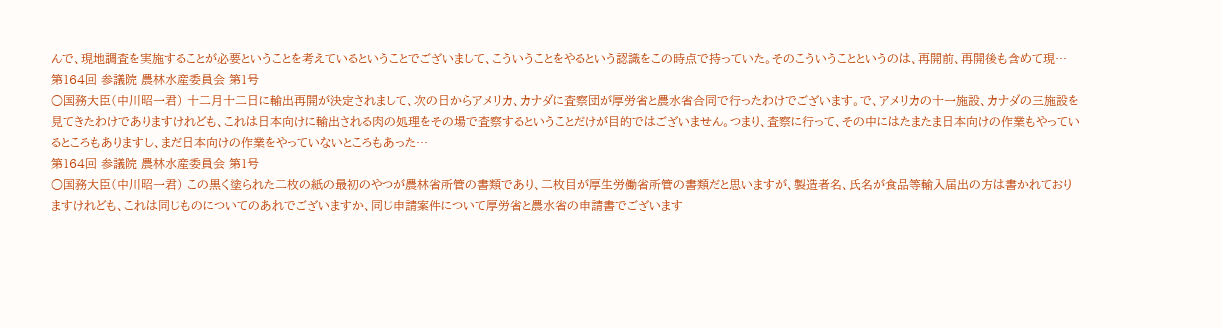んで、現地調査を実施することが必要ということを考えているということでございまして、こういうことをやるという認識をこの時点で持っていた。そのこういうことというのは、再開前、再開後も含めて現…
第164回 参議院 農林水産委員会 第1号
○国務大臣(中川昭一君) 十二月十二日に輸出再開が決定されまして、次の日からアメリカ、カナダに査察団が厚労省と農水省合同で行ったわけでございます。で、アメリカの十一施設、カナダの三施設を見てきたわけでありますけれども、これは日本向けに輸出される肉の処理をその場で査察するということだけが目的ではございません。つまり、査察に行って、その中にはたまたま日本向けの作業もやっているところもありますし、まだ日本向けの作業をやっていないところもあった…
第164回 参議院 農林水産委員会 第1号
○国務大臣(中川昭一君) この黒く塗られた二枚の紙の最初のやつが農林省所管の書類であり、二枚目が厚生労働省所管の書類だと思いますが、製造者名、氏名が食品等輸入届出の方は書かれておりますけれども、これは同じものについてのあれでございますか、同じ申請案件について厚労省と農水省の申請書でございます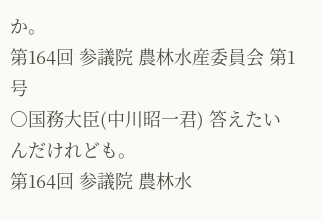か。
第164回 参議院 農林水産委員会 第1号
○国務大臣(中川昭一君) 答えたいんだけれども。
第164回 参議院 農林水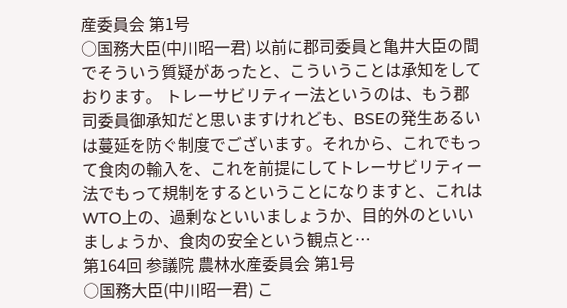産委員会 第1号
○国務大臣(中川昭一君) 以前に郡司委員と亀井大臣の間でそういう質疑があったと、こういうことは承知をしております。 トレーサビリティー法というのは、もう郡司委員御承知だと思いますけれども、BSEの発生あるいは蔓延を防ぐ制度でございます。それから、これでもって食肉の輸入を、これを前提にしてトレーサビリティー法でもって規制をするということになりますと、これはWTO上の、過剰なといいましょうか、目的外のといいましょうか、食肉の安全という観点と…
第164回 参議院 農林水産委員会 第1号
○国務大臣(中川昭一君) こ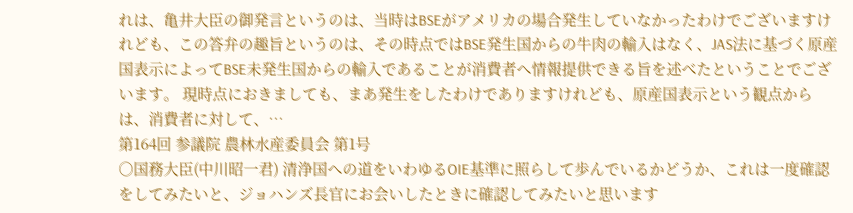れは、亀井大臣の御発言というのは、当時はBSEがアメリカの場合発生していなかったわけでございますけれども、この答弁の趣旨というのは、その時点ではBSE発生国からの牛肉の輸入はなく、JAS法に基づく原産国表示によってBSE未発生国からの輸入であることが消費者へ情報提供できる旨を述べたということでございます。 現時点におきましても、まあ発生をしたわけでありますけれども、原産国表示という観点からは、消費者に対して、…
第164回 参議院 農林水産委員会 第1号
○国務大臣(中川昭一君) 清浄国への道をいわゆるOIE基準に照らして歩んでいるかどうか、これは一度確認をしてみたいと、ジョハンズ長官にお会いしたときに確認してみたいと思います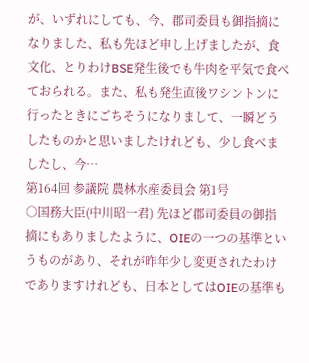が、いずれにしても、今、郡司委員も御指摘になりました、私も先ほど申し上げましたが、食文化、とりわけBSE発生後でも牛肉を平気で食べておられる。また、私も発生直後ワシントンに行ったときにごちそうになりまして、一瞬どうしたものかと思いましたけれども、少し食べましたし、今…
第164回 参議院 農林水産委員会 第1号
○国務大臣(中川昭一君) 先ほど郡司委員の御指摘にもありましたように、OIEの一つの基準というものがあり、それが昨年少し変更されたわけでありますけれども、日本としてはOIEの基準も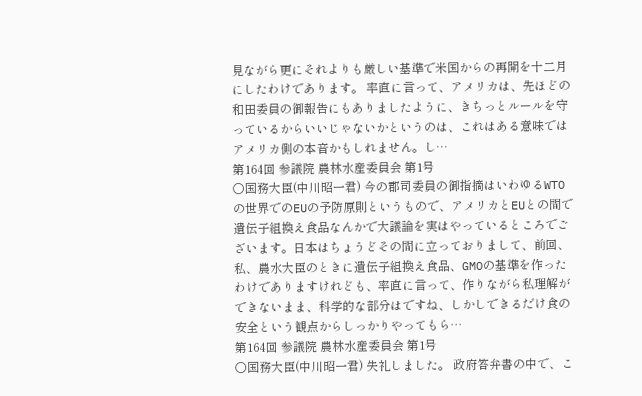見ながら更にそれよりも厳しい基準で米国からの再開を十二月にしたわけであります。 率直に言って、アメリカは、先ほどの和田委員の御報告にもありましたように、きちっとルールを守っているからいいじゃないかというのは、これはある意味ではアメリカ側の本音かもしれません。し…
第164回 参議院 農林水産委員会 第1号
○国務大臣(中川昭一君) 今の郡司委員の御指摘はいわゆるWTOの世界でのEUの予防原則というもので、アメリカとEUとの間で遺伝子組換え食品なんかで大議論を実はやっているところでございます。日本はちょうどその間に立っておりまして、前回、私、農水大臣のときに遺伝子組換え食品、GMOの基準を作ったわけでありますけれども、率直に言って、作りながら私理解ができないまま、科学的な部分はですね、しかしできるだけ食の安全という観点からしっかりやってもら…
第164回 参議院 農林水産委員会 第1号
○国務大臣(中川昭一君) 失礼しました。 政府答弁書の中で、こ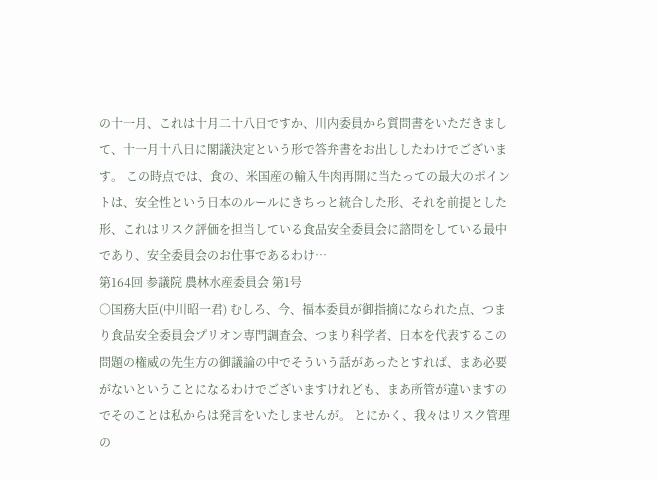の十一月、これは十月二十八日ですか、川内委員から質問書をいただきまして、十一月十八日に閣議決定という形で答弁書をお出ししたわけでございます。 この時点では、食の、米国産の輸入牛肉再開に当たっての最大のポイントは、安全性という日本のルールにきちっと統合した形、それを前提とした形、これはリスク評価を担当している食品安全委員会に諮問をしている最中であり、安全委員会のお仕事であるわけ…
第164回 参議院 農林水産委員会 第1号
○国務大臣(中川昭一君) むしろ、今、福本委員が御指摘になられた点、つまり食品安全委員会プリオン専門調査会、つまり科学者、日本を代表するこの問題の権威の先生方の御議論の中でそういう話があったとすれば、まあ必要がないということになるわけでございますけれども、まあ所管が違いますのでそのことは私からは発言をいたしませんが。 とにかく、我々はリスク管理の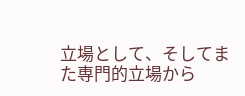立場として、そしてまた専門的立場から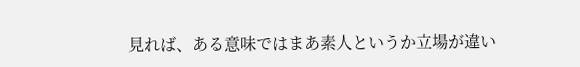見れば、ある意味ではまあ素人というか立場が違い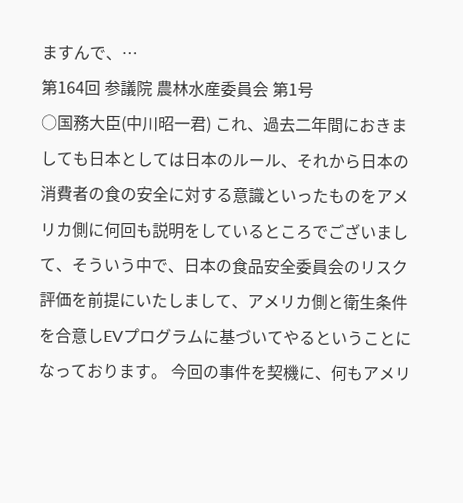ますんで、…
第164回 参議院 農林水産委員会 第1号
○国務大臣(中川昭一君) これ、過去二年間におきましても日本としては日本のルール、それから日本の消費者の食の安全に対する意識といったものをアメリカ側に何回も説明をしているところでございまして、そういう中で、日本の食品安全委員会のリスク評価を前提にいたしまして、アメリカ側と衛生条件を合意しEVプログラムに基づいてやるということになっております。 今回の事件を契機に、何もアメリ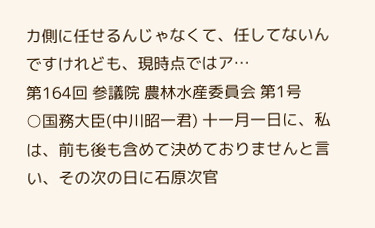カ側に任せるんじゃなくて、任してないんですけれども、現時点ではア…
第164回 参議院 農林水産委員会 第1号
○国務大臣(中川昭一君) 十一月一日に、私は、前も後も含めて決めておりませんと言い、その次の日に石原次官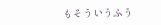もそういうふう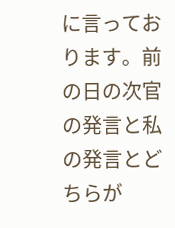に言っております。前の日の次官の発言と私の発言とどちらが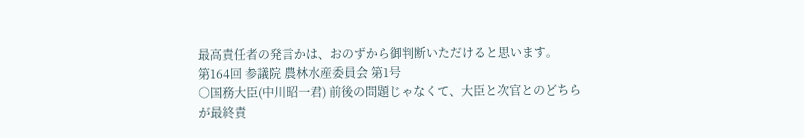最高責任者の発言かは、おのずから御判断いただけると思います。
第164回 参議院 農林水産委員会 第1号
○国務大臣(中川昭一君) 前後の問題じゃなくて、大臣と次官とのどちらが最終責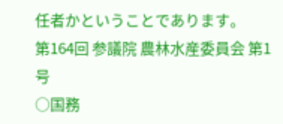任者かということであります。
第164回 参議院 農林水産委員会 第1号
○国務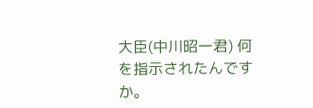大臣(中川昭一君) 何を指示されたんですか。